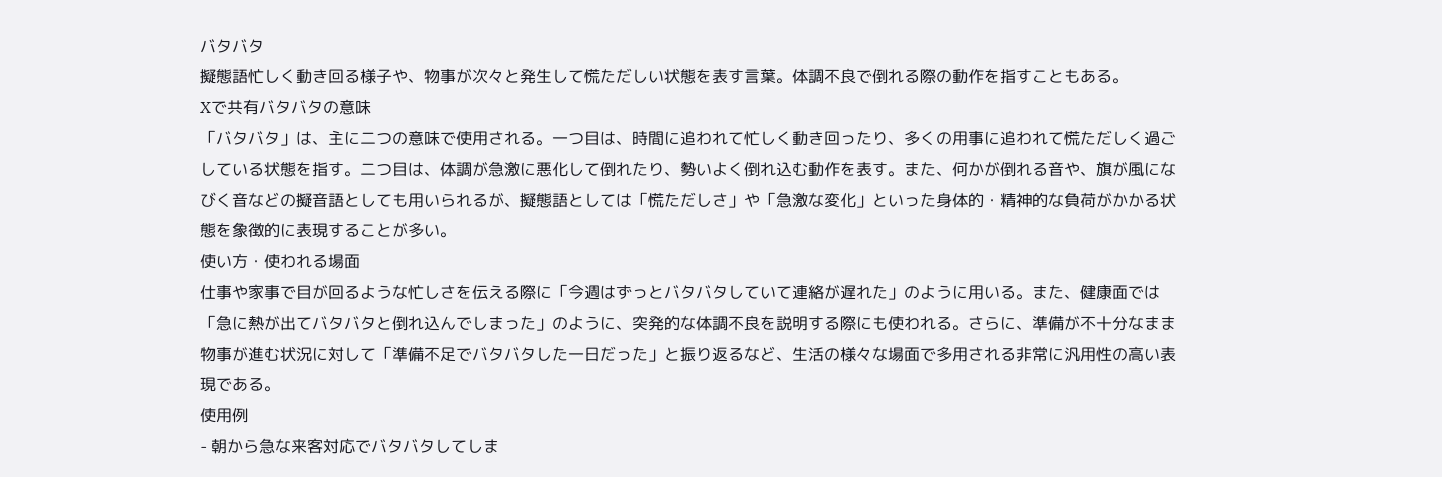バタバタ
擬態語忙しく動き回る様子や、物事が次々と発生して慌ただしい状態を表す言葉。体調不良で倒れる際の動作を指すこともある。
Xで共有バタバタの意味
「バタバタ」は、主に二つの意味で使用される。一つ目は、時間に追われて忙しく動き回ったり、多くの用事に追われて慌ただしく過ごしている状態を指す。二つ目は、体調が急激に悪化して倒れたり、勢いよく倒れ込む動作を表す。また、何かが倒れる音や、旗が風になびく音などの擬音語としても用いられるが、擬態語としては「慌ただしさ」や「急激な変化」といった身体的・精神的な負荷がかかる状態を象徴的に表現することが多い。
使い方・使われる場面
仕事や家事で目が回るような忙しさを伝える際に「今週はずっとバタバタしていて連絡が遅れた」のように用いる。また、健康面では「急に熱が出てバタバタと倒れ込んでしまった」のように、突発的な体調不良を説明する際にも使われる。さらに、準備が不十分なまま物事が進む状況に対して「準備不足でバタバタした一日だった」と振り返るなど、生活の様々な場面で多用される非常に汎用性の高い表現である。
使用例
- 朝から急な来客対応でバタバタしてしま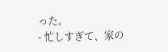った。
- 忙しすぎて、家の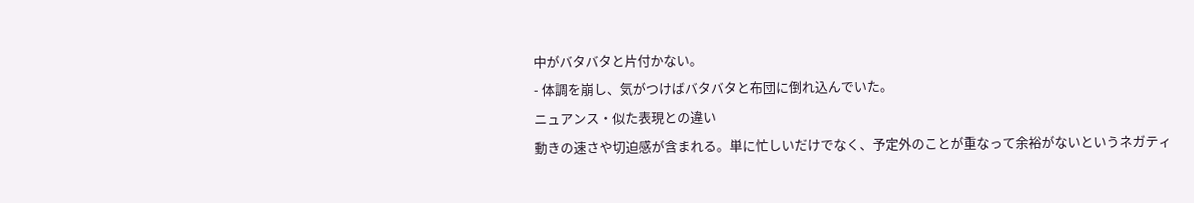中がバタバタと片付かない。
- 体調を崩し、気がつけばバタバタと布団に倒れ込んでいた。
ニュアンス・似た表現との違い
動きの速さや切迫感が含まれる。単に忙しいだけでなく、予定外のことが重なって余裕がないというネガティ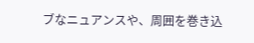ブなニュアンスや、周囲を巻き込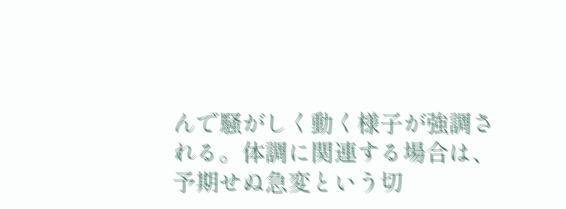んで騒がしく動く様子が強調される。体調に関連する場合は、予期せぬ急変という切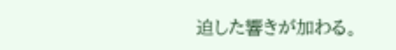迫した響きが加わる。